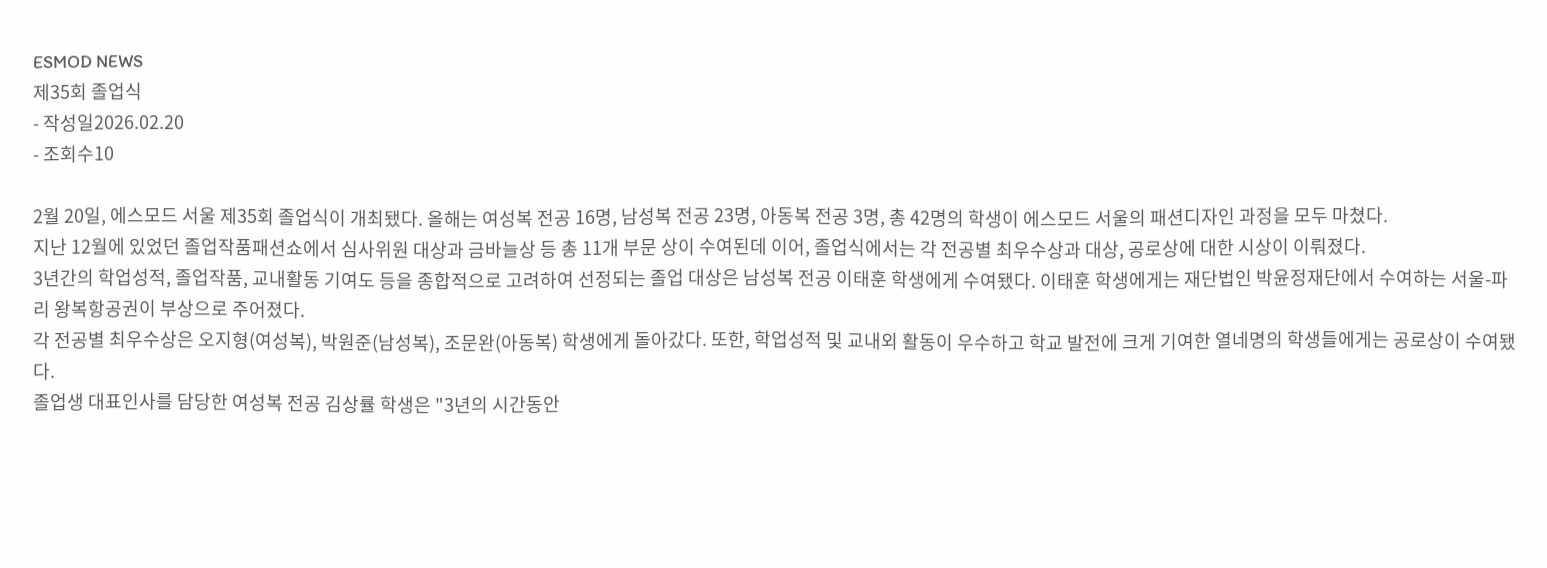ESMOD NEWS
제35회 졸업식
- 작성일2026.02.20
- 조회수10

2월 20일, 에스모드 서울 제35회 졸업식이 개최됐다. 올해는 여성복 전공 16명, 남성복 전공 23명, 아동복 전공 3명, 총 42명의 학생이 에스모드 서울의 패션디자인 과정을 모두 마쳤다.
지난 12월에 있었던 졸업작품패션쇼에서 심사위원 대상과 금바늘상 등 총 11개 부문 상이 수여된데 이어, 졸업식에서는 각 전공별 최우수상과 대상, 공로상에 대한 시상이 이뤄졌다.
3년간의 학업성적, 졸업작품, 교내활동 기여도 등을 종합적으로 고려하여 선정되는 졸업 대상은 남성복 전공 이태훈 학생에게 수여됐다. 이태훈 학생에게는 재단법인 박윤정재단에서 수여하는 서울-파리 왕복항공권이 부상으로 주어졌다.
각 전공별 최우수상은 오지형(여성복), 박원준(남성복), 조문완(아동복) 학생에게 돌아갔다. 또한, 학업성적 및 교내외 활동이 우수하고 학교 발전에 크게 기여한 열네명의 학생들에게는 공로상이 수여됐다.
졸업생 대표인사를 담당한 여성복 전공 김상률 학생은 "3년의 시간동안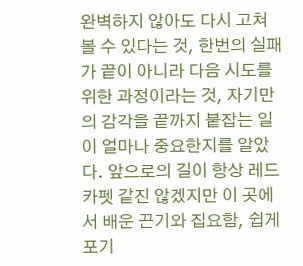완벽하지 않아도 다시 고쳐볼 수 있다는 것, 한번의 실패가 끝이 아니라 다음 시도를 위한 과정이라는 것, 자기만의 감각을 끝까지 붙잡는 일이 얼마나 중요한지를 알았다. 앞으로의 길이 항상 레드카펫 같진 않겠지만 이 곳에서 배운 끈기와 집요함, 쉽게 포기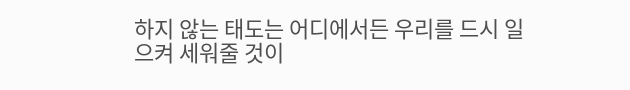하지 않는 태도는 어디에서든 우리를 드시 일으켜 세워줄 것이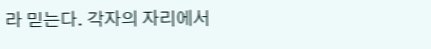라 믿는다. 각자의 자리에서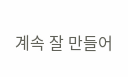계속 잘 만들어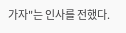가자"는 인사를 전했다.